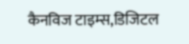कैनविज टाइम्स,डिजिटल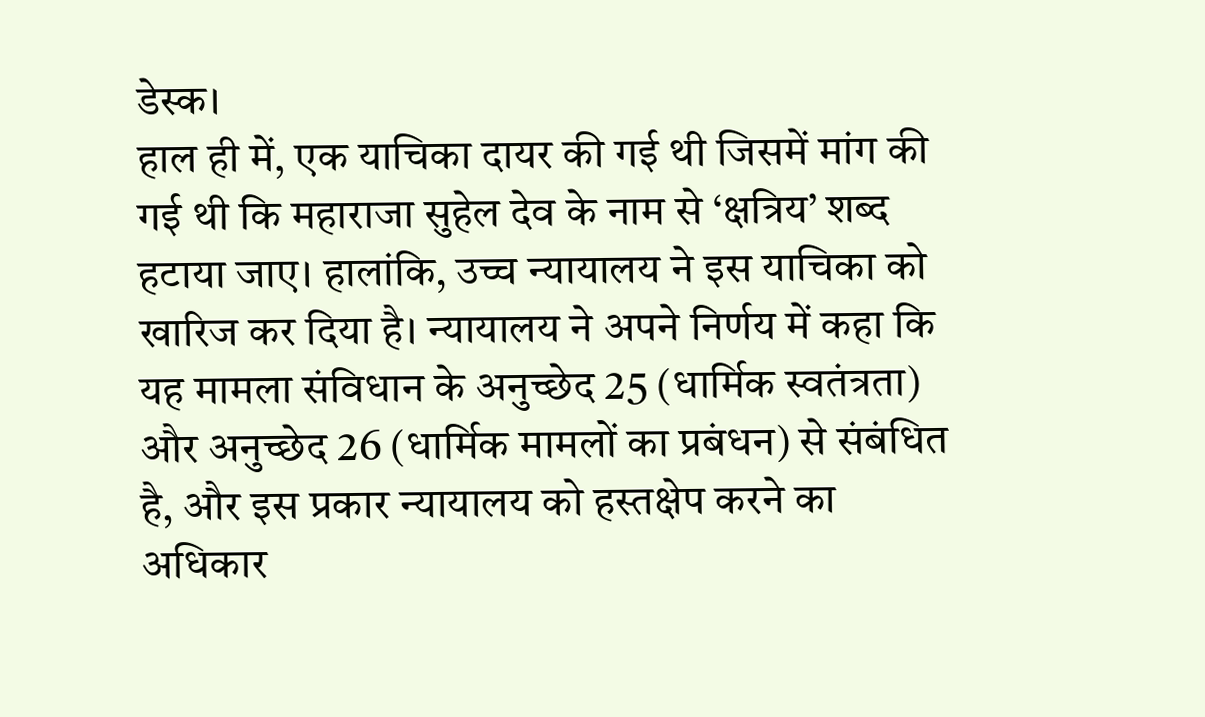डेस्क।
हाल ही में, एक याचिका दायर की गई थी जिसमें मांग की गई थी कि महाराजा सुहेल देव के नाम से ‘क्षत्रिय’ शब्द हटाया जाए। हालांकि, उच्च न्यायालय ने इस याचिका को खारिज कर दिया है। न्यायालय ने अपने निर्णय में कहा कि यह मामला संविधान के अनुच्छेद 25 (धार्मिक स्वतंत्रता) और अनुच्छेद 26 (धार्मिक मामलों का प्रबंधन) से संबंधित है, और इस प्रकार न्यायालय को हस्तक्षेप करने का अधिकार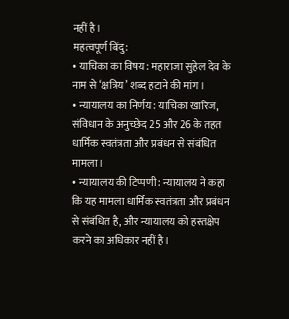नहीं है।
महत्वपूर्ण बिंदु:
• याचिका का विषय: महाराजा सुहेल देव के नाम से ‘क्षत्रिय’ शब्द हटाने की मांग।
• न्यायालय का निर्णय: याचिका खारिज, संविधान के अनुच्छेद 25 और 26 के तहत धार्मिक स्वतंत्रता और प्रबंधन से संबंधित मामला।
• न्यायालय की टिप्पणी: न्यायालय ने कहा कि यह मामला धार्मिक स्वतंत्रता और प्रबंधन से संबंधित है, और न्यायालय को हस्तक्षेप करने का अधिकार नहीं है।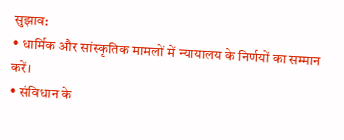सुझाव:
• धार्मिक और सांस्कृतिक मामलों में न्यायालय के निर्णयों का सम्मान करें।
• संविधान के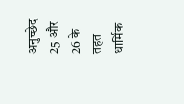अनुच्छेद 25 और 26 के तहत धार्मिक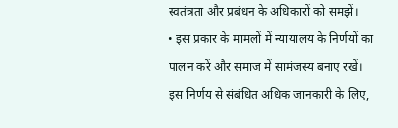स्वतंत्रता और प्रबंधन के अधिकारों को समझें।
• इस प्रकार के मामलों में न्यायालय के निर्णयों का पालन करें और समाज में सामंजस्य बनाए रखें।
इस निर्णय से संबंधित अधिक जानकारी के लिए,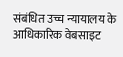संबंधित उच्च न्यायालय के आधिकारिक वेबसाइट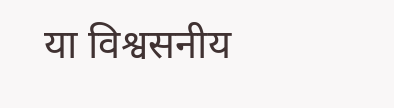या विश्वसनीय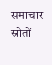समाचार स्रोतों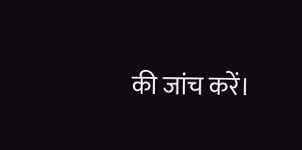की जांच करें।